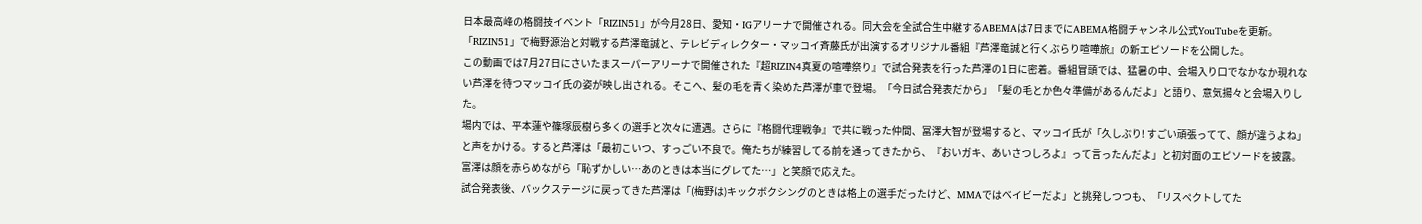日本最高峰の格闘技イベント「RIZIN51」が今月28日、愛知・IGアリーナで開催される。同大会を全試合生中継するABEMAは7日までにABEMA格闘チャンネル公式YouTubeを更新。「RIZIN51」で梅野源治と対戦する芦澤竜誠と、テレビディレクター・マッコイ斉藤氏が出演するオリジナル番組『芦澤竜誠と行くぶらり喧嘩旅』の新エピソードを公開した。
この動画では7月27日にさいたまスーパーアリーナで開催された『超RIZIN4真夏の喧嘩祭り』で試合発表を行った芦澤の1日に密着。番組冒頭では、猛暑の中、会場入り口でなかなか現れない芦澤を待つマッコイ氏の姿が映し出される。そこへ、髪の毛を青く染めた芦澤が車で登場。「今日試合発表だから」「髪の毛とか色々準備があるんだよ」と語り、意気揚々と会場入りした。
場内では、平本蓮や篠塚辰樹ら多くの選手と次々に遭遇。さらに『格闘代理戦争』で共に戦った仲間、冨澤大智が登場すると、マッコイ氏が「久しぶり! すごい頑張ってて、顔が違うよね」と声をかける。すると芦澤は「最初こいつ、すっごい不良で。俺たちが練習してる前を通ってきたから、『おいガキ、あいさつしろよ』って言ったんだよ」と初対面のエピソードを披露。富澤は顔を赤らめながら「恥ずかしい…あのときは本当にグレてた…」と笑顔で応えた。
試合発表後、バックステージに戻ってきた芦澤は「(梅野は)キックボクシングのときは格上の選手だったけど、MMAではベイビーだよ」と挑発しつつも、「リスペクトしてた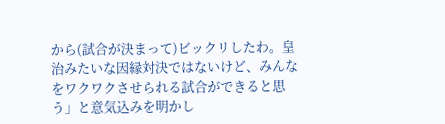から(試合が決まって)ビックリしたわ。皇治みたいな因縁対決ではないけど、みんなをワクワクさせられる試合ができると思う」と意気込みを明かし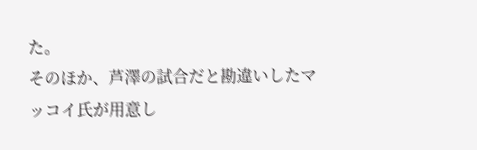た。
そのほか、芦澤の試合だと勘違いしたマッコイ氏が用意し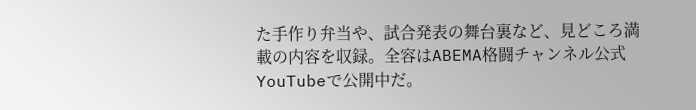た手作り弁当や、試合発表の舞台裏など、見どころ満載の内容を収録。全容はABEMA格闘チャンネル公式YouTubeで公開中だ。